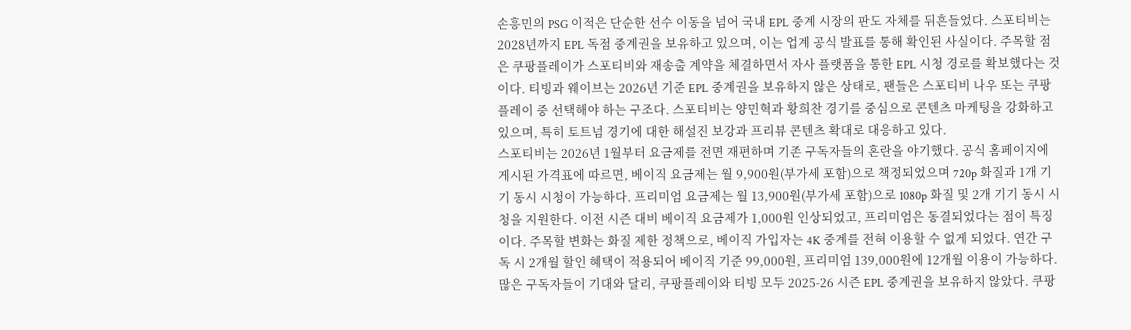손흥민의 PSG 이적은 단순한 선수 이동을 넘어 국내 EPL 중계 시장의 판도 자체를 뒤흔들었다. 스포티비는 2028년까지 EPL 독점 중계권을 보유하고 있으며, 이는 업계 공식 발표를 통해 확인된 사실이다. 주목할 점은 쿠팡플레이가 스포티비와 재송출 계약을 체결하면서 자사 플랫폼을 통한 EPL 시청 경로를 확보했다는 것이다. 티빙과 웨이브는 2026년 기준 EPL 중계권을 보유하지 않은 상태로, 팬들은 스포티비 나우 또는 쿠팡플레이 중 선택해야 하는 구조다. 스포티비는 양민혁과 황희찬 경기를 중심으로 콘텐츠 마케팅을 강화하고 있으며, 특히 토트넘 경기에 대한 해설진 보강과 프리뷰 콘텐츠 확대로 대응하고 있다.
스포티비는 2026년 1월부터 요금제를 전면 재편하며 기존 구독자들의 혼란을 야기했다. 공식 홈페이지에 게시된 가격표에 따르면, 베이직 요금제는 월 9,900원(부가세 포함)으로 책정되었으며 720p 화질과 1개 기기 동시 시청이 가능하다. 프리미엄 요금제는 월 13,900원(부가세 포함)으로 1080p 화질 및 2개 기기 동시 시청을 지원한다. 이전 시즌 대비 베이직 요금제가 1,000원 인상되었고, 프리미엄은 동결되었다는 점이 특징이다. 주목할 변화는 화질 제한 정책으로, 베이직 가입자는 4K 중계를 전혀 이용할 수 없게 되었다. 연간 구독 시 2개월 할인 혜택이 적용되어 베이직 기준 99,000원, 프리미엄 139,000원에 12개월 이용이 가능하다.
많은 구독자들이 기대와 달리, 쿠팡플레이와 티빙 모두 2025-26 시즌 EPL 중계권을 보유하지 않았다. 쿠팡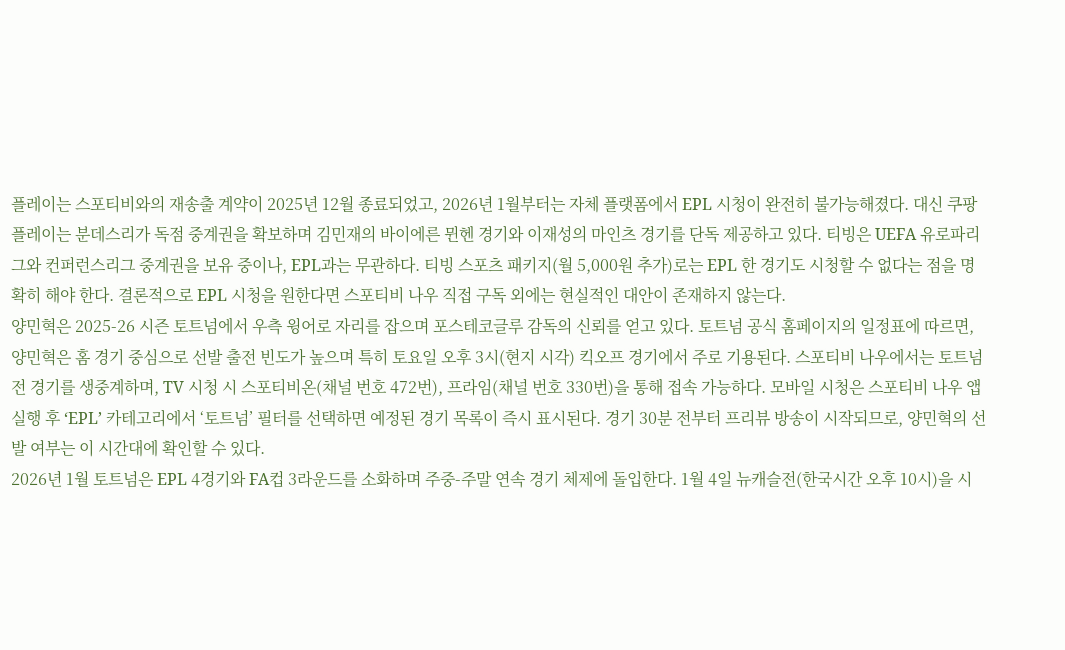플레이는 스포티비와의 재송출 계약이 2025년 12월 종료되었고, 2026년 1월부터는 자체 플랫폼에서 EPL 시청이 완전히 불가능해졌다. 대신 쿠팡플레이는 분데스리가 독점 중계권을 확보하며 김민재의 바이에른 뮌헨 경기와 이재성의 마인츠 경기를 단독 제공하고 있다. 티빙은 UEFA 유로파리그와 컨퍼런스리그 중계권을 보유 중이나, EPL과는 무관하다. 티빙 스포츠 패키지(월 5,000원 추가)로는 EPL 한 경기도 시청할 수 없다는 점을 명확히 해야 한다. 결론적으로 EPL 시청을 원한다면 스포티비 나우 직접 구독 외에는 현실적인 대안이 존재하지 않는다.
양민혁은 2025-26 시즌 토트넘에서 우측 윙어로 자리를 잡으며 포스테코글루 감독의 신뢰를 얻고 있다. 토트넘 공식 홈페이지의 일정표에 따르면, 양민혁은 홈 경기 중심으로 선발 출전 빈도가 높으며 특히 토요일 오후 3시(현지 시각) 킥오프 경기에서 주로 기용된다. 스포티비 나우에서는 토트넘 전 경기를 생중계하며, TV 시청 시 스포티비온(채널 번호 472번), 프라임(채널 번호 330번)을 통해 접속 가능하다. 모바일 시청은 스포티비 나우 앱 실행 후 ‘EPL’ 카테고리에서 ‘토트넘’ 필터를 선택하면 예정된 경기 목록이 즉시 표시된다. 경기 30분 전부터 프리뷰 방송이 시작되므로, 양민혁의 선발 여부는 이 시간대에 확인할 수 있다.
2026년 1월 토트넘은 EPL 4경기와 FA컵 3라운드를 소화하며 주중-주말 연속 경기 체제에 돌입한다. 1월 4일 뉴캐슬전(한국시간 오후 10시)을 시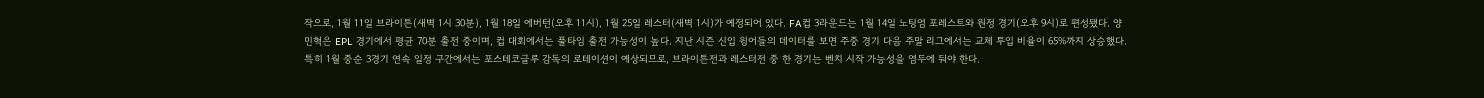작으로, 1월 11일 브라이튼(새벽 1시 30분), 1월 18일 에버턴(오후 11시), 1월 25일 레스터(새벽 1시)가 예정되어 있다. FA컵 3라운드는 1월 14일 노팅엄 포레스트와 원정 경기(오후 9시)로 편성됐다. 양민혁은 EPL 경기에서 평균 70분 출전 중이며, 컵 대회에서는 풀타임 출전 가능성이 높다. 지난 시즌 신입 윙어들의 데이터를 보면 주중 경기 다음 주말 리그에서는 교체 투입 비율이 65%까지 상승했다. 특히 1월 중순 3경기 연속 일정 구간에서는 포스테코글루 감독의 로테이션이 예상되므로, 브라이튼전과 레스터전 중 한 경기는 벤치 시작 가능성을 염두에 둬야 한다.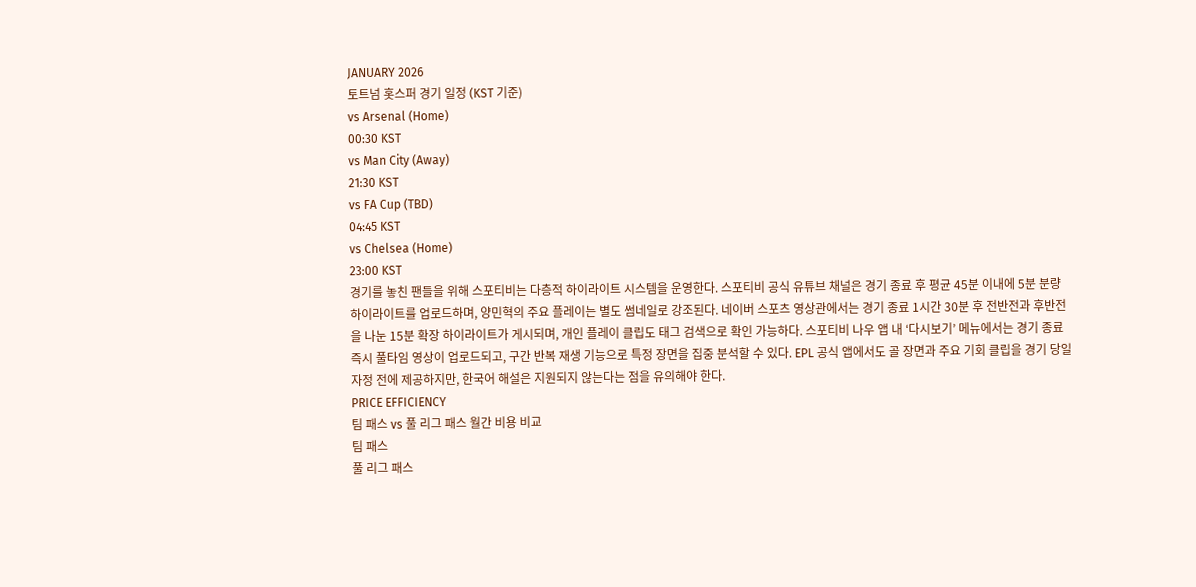JANUARY 2026
토트넘 홋스퍼 경기 일정 (KST 기준)
vs Arsenal (Home)
00:30 KST
vs Man City (Away)
21:30 KST
vs FA Cup (TBD)
04:45 KST
vs Chelsea (Home)
23:00 KST
경기를 놓친 팬들을 위해 스포티비는 다층적 하이라이트 시스템을 운영한다. 스포티비 공식 유튜브 채널은 경기 종료 후 평균 45분 이내에 5분 분량 하이라이트를 업로드하며, 양민혁의 주요 플레이는 별도 썸네일로 강조된다. 네이버 스포츠 영상관에서는 경기 종료 1시간 30분 후 전반전과 후반전을 나눈 15분 확장 하이라이트가 게시되며, 개인 플레이 클립도 태그 검색으로 확인 가능하다. 스포티비 나우 앱 내 ‘다시보기’ 메뉴에서는 경기 종료 즉시 풀타임 영상이 업로드되고, 구간 반복 재생 기능으로 특정 장면을 집중 분석할 수 있다. EPL 공식 앱에서도 골 장면과 주요 기회 클립을 경기 당일 자정 전에 제공하지만, 한국어 해설은 지원되지 않는다는 점을 유의해야 한다.
PRICE EFFICIENCY
팀 패스 vs 풀 리그 패스 월간 비용 비교
팀 패스
풀 리그 패스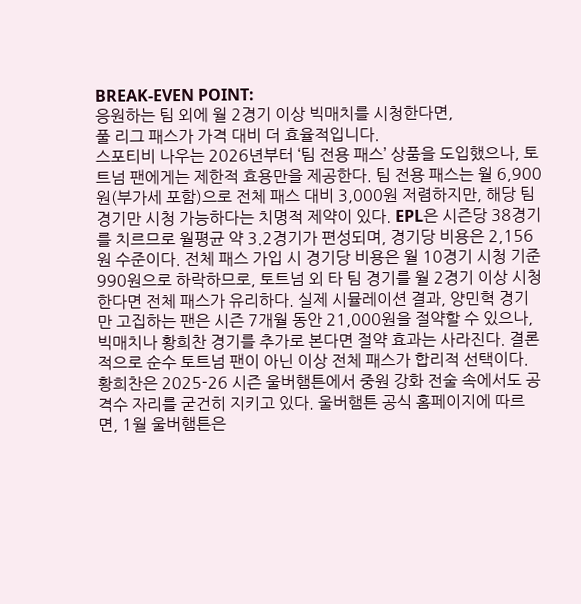BREAK-EVEN POINT:
응원하는 팀 외에 월 2경기 이상 빅매치를 시청한다면,
풀 리그 패스가 가격 대비 더 효율적입니다.
스포티비 나우는 2026년부터 ‘팀 전용 패스’ 상품을 도입했으나, 토트넘 팬에게는 제한적 효용만을 제공한다. 팀 전용 패스는 월 6,900원(부가세 포함)으로 전체 패스 대비 3,000원 저렴하지만, 해당 팀 경기만 시청 가능하다는 치명적 제약이 있다. EPL은 시즌당 38경기를 치르므로 월평균 약 3.2경기가 편성되며, 경기당 비용은 2,156원 수준이다. 전체 패스 가입 시 경기당 비용은 월 10경기 시청 기준 990원으로 하락하므로, 토트넘 외 타 팀 경기를 월 2경기 이상 시청한다면 전체 패스가 유리하다. 실제 시뮬레이션 결과, 양민혁 경기만 고집하는 팬은 시즌 7개월 동안 21,000원을 절약할 수 있으나, 빅매치나 황희찬 경기를 추가로 본다면 절약 효과는 사라진다. 결론적으로 순수 토트넘 팬이 아닌 이상 전체 패스가 합리적 선택이다.
황희찬은 2025-26 시즌 울버햄튼에서 중원 강화 전술 속에서도 공격수 자리를 굳건히 지키고 있다. 울버햄튼 공식 홈페이지에 따르면, 1월 울버햄튼은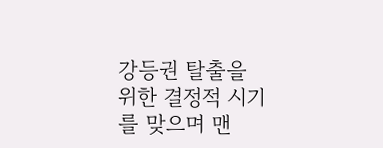강등권 탈출을 위한 결정적 시기를 맞으며 맨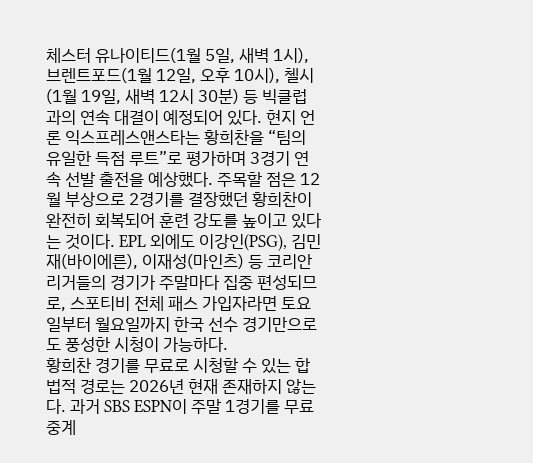체스터 유나이티드(1월 5일, 새벽 1시), 브렌트포드(1월 12일, 오후 10시), 첼시(1월 19일, 새벽 12시 30분) 등 빅클럽과의 연속 대결이 예정되어 있다. 현지 언론 익스프레스앤스타는 황희찬을 “팀의 유일한 득점 루트”로 평가하며 3경기 연속 선발 출전을 예상했다. 주목할 점은 12월 부상으로 2경기를 결장했던 황희찬이 완전히 회복되어 훈련 강도를 높이고 있다는 것이다. EPL 외에도 이강인(PSG), 김민재(바이에른), 이재성(마인츠) 등 코리안 리거들의 경기가 주말마다 집중 편성되므로, 스포티비 전체 패스 가입자라면 토요일부터 월요일까지 한국 선수 경기만으로도 풍성한 시청이 가능하다.
황희찬 경기를 무료로 시청할 수 있는 합법적 경로는 2026년 현재 존재하지 않는다. 과거 SBS ESPN이 주말 1경기를 무료 중계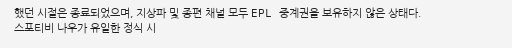했던 시절은 종료되었으며, 지상파 및 종편 채널 모두 EPL 중계권을 보유하지 않은 상태다. 스포티비 나우가 유일한 정식 시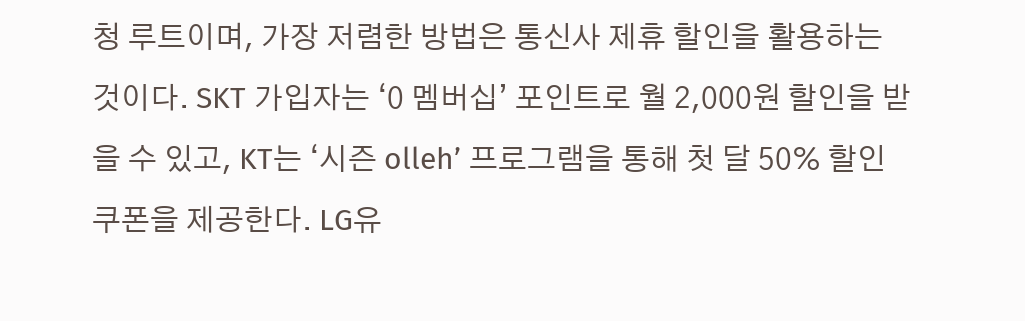청 루트이며, 가장 저렴한 방법은 통신사 제휴 할인을 활용하는 것이다. SKT 가입자는 ‘0 멤버십’ 포인트로 월 2,000원 할인을 받을 수 있고, KT는 ‘시즌 olleh’ 프로그램을 통해 첫 달 50% 할인 쿠폰을 제공한다. LG유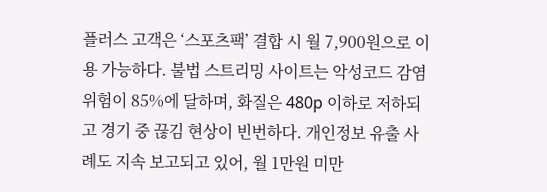플러스 고객은 ‘스포츠팩’ 결합 시 월 7,900원으로 이용 가능하다. 불법 스트리밍 사이트는 악성코드 감염 위험이 85%에 달하며, 화질은 480p 이하로 저하되고 경기 중 끊김 현상이 빈번하다. 개인정보 유출 사례도 지속 보고되고 있어, 월 1만원 미만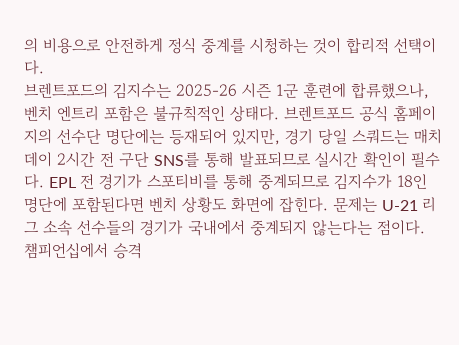의 비용으로 안전하게 정식 중계를 시청하는 것이 합리적 선택이다.
브렌트포드의 김지수는 2025-26 시즌 1군 훈련에 합류했으나, 벤치 엔트리 포함은 불규칙적인 상태다. 브렌트포드 공식 홈페이지의 선수단 명단에는 등재되어 있지만, 경기 당일 스쿼드는 매치데이 2시간 전 구단 SNS를 통해 발표되므로 실시간 확인이 필수다. EPL 전 경기가 스포티비를 통해 중계되므로 김지수가 18인 명단에 포함된다면 벤치 상황도 화면에 잡힌다. 문제는 U-21 리그 소속 선수들의 경기가 국내에서 중계되지 않는다는 점이다. 챔피언십에서 승격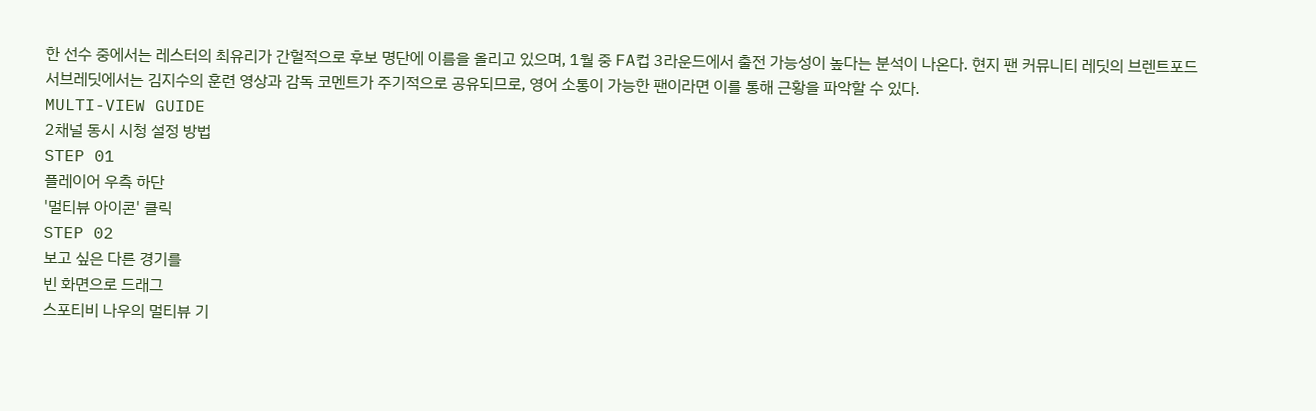한 선수 중에서는 레스터의 최유리가 간헐적으로 후보 명단에 이름을 올리고 있으며, 1월 중 FA컵 3라운드에서 출전 가능성이 높다는 분석이 나온다. 현지 팬 커뮤니티 레딧의 브렌트포드 서브레딧에서는 김지수의 훈련 영상과 감독 코멘트가 주기적으로 공유되므로, 영어 소통이 가능한 팬이라면 이를 통해 근황을 파악할 수 있다.
MULTI-VIEW GUIDE
2채널 동시 시청 설정 방법
STEP 01
플레이어 우측 하단
'멀티뷰 아이콘' 클릭
STEP 02
보고 싶은 다른 경기를
빈 화면으로 드래그
스포티비 나우의 멀티뷰 기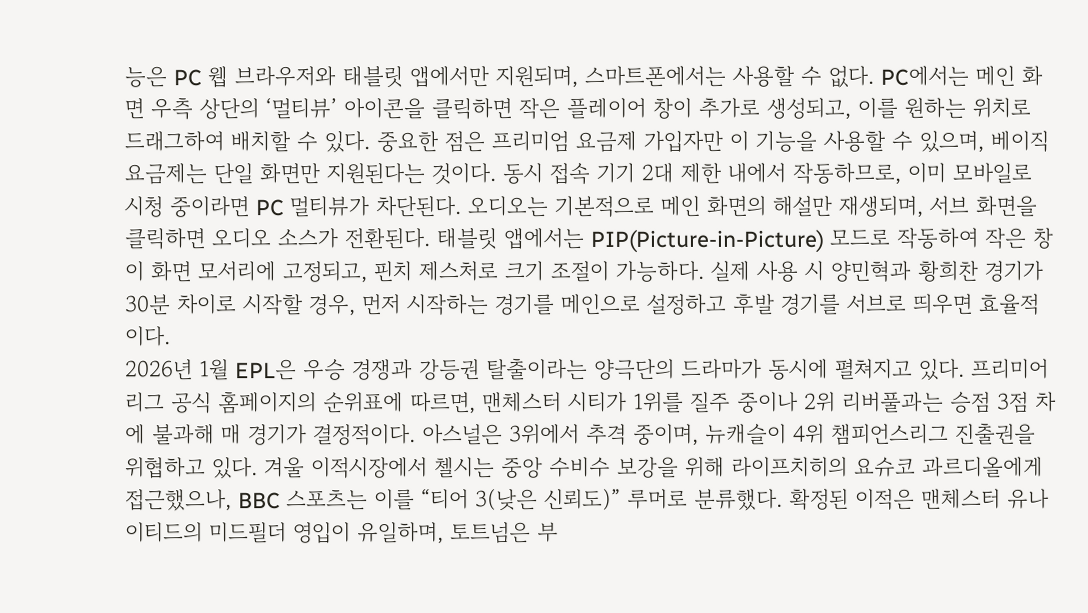능은 PC 웹 브라우저와 태블릿 앱에서만 지원되며, 스마트폰에서는 사용할 수 없다. PC에서는 메인 화면 우측 상단의 ‘멀티뷰’ 아이콘을 클릭하면 작은 플레이어 창이 추가로 생성되고, 이를 원하는 위치로 드래그하여 배치할 수 있다. 중요한 점은 프리미엄 요금제 가입자만 이 기능을 사용할 수 있으며, 베이직 요금제는 단일 화면만 지원된다는 것이다. 동시 접속 기기 2대 제한 내에서 작동하므로, 이미 모바일로 시청 중이라면 PC 멀티뷰가 차단된다. 오디오는 기본적으로 메인 화면의 해설만 재생되며, 서브 화면을 클릭하면 오디오 소스가 전환된다. 태블릿 앱에서는 PIP(Picture-in-Picture) 모드로 작동하여 작은 창이 화면 모서리에 고정되고, 핀치 제스처로 크기 조절이 가능하다. 실제 사용 시 양민혁과 황희찬 경기가 30분 차이로 시작할 경우, 먼저 시작하는 경기를 메인으로 설정하고 후발 경기를 서브로 띄우면 효율적이다.
2026년 1월 EPL은 우승 경쟁과 강등권 탈출이라는 양극단의 드라마가 동시에 펼쳐지고 있다. 프리미어리그 공식 홈페이지의 순위표에 따르면, 맨체스터 시티가 1위를 질주 중이나 2위 리버풀과는 승점 3점 차에 불과해 매 경기가 결정적이다. 아스널은 3위에서 추격 중이며, 뉴캐슬이 4위 챔피언스리그 진출권을 위협하고 있다. 겨울 이적시장에서 첼시는 중앙 수비수 보강을 위해 라이프치히의 요슈코 과르디올에게 접근했으나, BBC 스포츠는 이를 “티어 3(낮은 신뢰도)” 루머로 분류했다. 확정된 이적은 맨체스터 유나이티드의 미드필더 영입이 유일하며, 토트넘은 부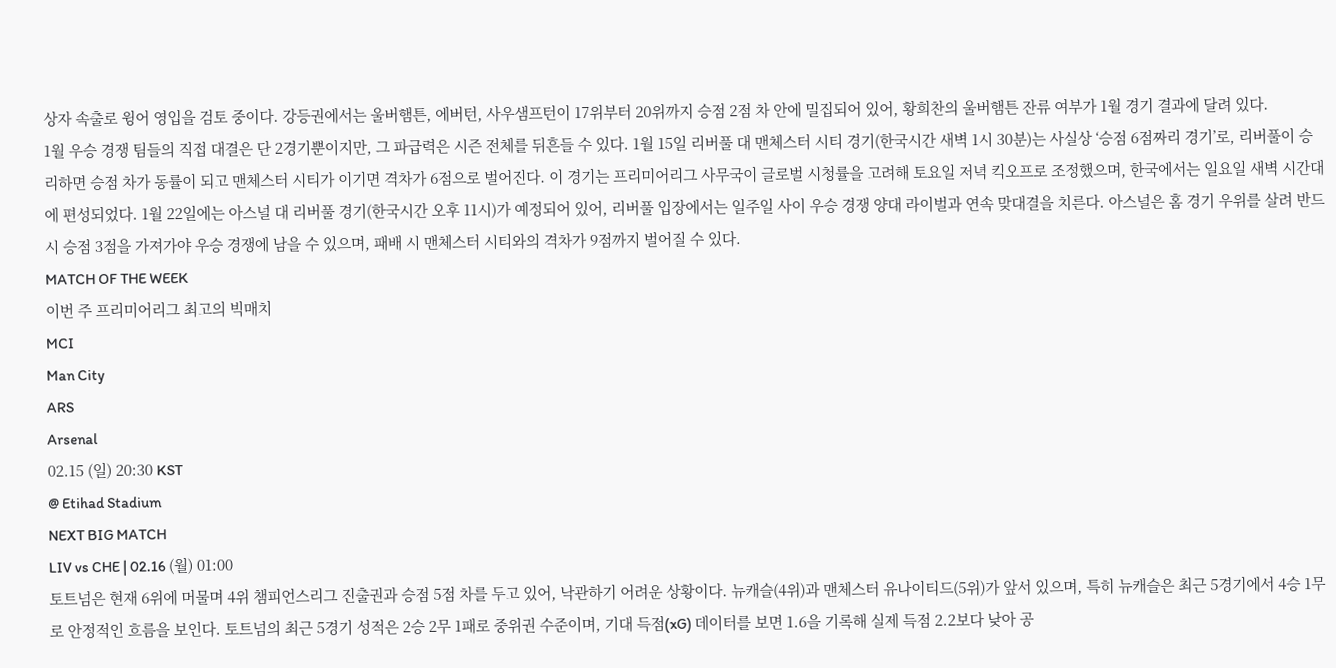상자 속출로 윙어 영입을 검토 중이다. 강등권에서는 울버햄튼, 에버턴, 사우샘프턴이 17위부터 20위까지 승점 2점 차 안에 밀집되어 있어, 황희찬의 울버햄튼 잔류 여부가 1월 경기 결과에 달려 있다.
1월 우승 경쟁 팀들의 직접 대결은 단 2경기뿐이지만, 그 파급력은 시즌 전체를 뒤흔들 수 있다. 1월 15일 리버풀 대 맨체스터 시티 경기(한국시간 새벽 1시 30분)는 사실상 ‘승점 6점짜리 경기’로, 리버풀이 승리하면 승점 차가 동률이 되고 맨체스터 시티가 이기면 격차가 6점으로 벌어진다. 이 경기는 프리미어리그 사무국이 글로벌 시청률을 고려해 토요일 저녁 킥오프로 조정했으며, 한국에서는 일요일 새벽 시간대에 편성되었다. 1월 22일에는 아스널 대 리버풀 경기(한국시간 오후 11시)가 예정되어 있어, 리버풀 입장에서는 일주일 사이 우승 경쟁 양대 라이벌과 연속 맞대결을 치른다. 아스널은 홈 경기 우위를 살려 반드시 승점 3점을 가져가야 우승 경쟁에 남을 수 있으며, 패배 시 맨체스터 시티와의 격차가 9점까지 벌어질 수 있다.
MATCH OF THE WEEK
이번 주 프리미어리그 최고의 빅매치
MCI
Man City
ARS
Arsenal
02.15 (일) 20:30 KST
@ Etihad Stadium
NEXT BIG MATCH
LIV vs CHE | 02.16 (월) 01:00
토트넘은 현재 6위에 머물며 4위 챔피언스리그 진출권과 승점 5점 차를 두고 있어, 낙관하기 어려운 상황이다. 뉴캐슬(4위)과 맨체스터 유나이티드(5위)가 앞서 있으며, 특히 뉴캐슬은 최근 5경기에서 4승 1무로 안정적인 흐름을 보인다. 토트넘의 최근 5경기 성적은 2승 2무 1패로 중위권 수준이며, 기대 득점(xG) 데이터를 보면 1.6을 기록해 실제 득점 2.2보다 낮아 공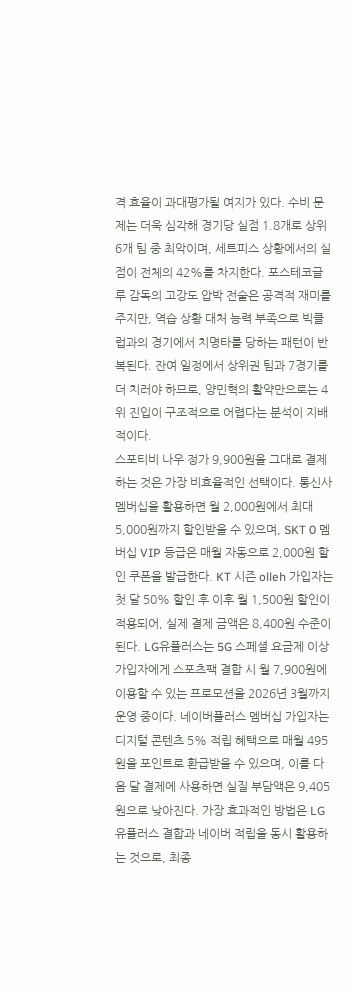격 효율이 과대평가될 여지가 있다. 수비 문제는 더욱 심각해 경기당 실점 1.8개로 상위 6개 팀 중 최악이며, 세트피스 상황에서의 실점이 전체의 42%를 차지한다. 포스테코글루 감독의 고강도 압박 전술은 공격적 재미를 주지만, 역습 상황 대처 능력 부족으로 빅클럽과의 경기에서 치명타를 당하는 패턴이 반복된다. 잔여 일정에서 상위권 팀과 7경기를 더 치러야 하므로, 양민혁의 활약만으로는 4위 진입이 구조적으로 어렵다는 분석이 지배적이다.
스포티비 나우 정가 9,900원을 그대로 결제하는 것은 가장 비효율적인 선택이다. 통신사 멤버십을 활용하면 월 2,000원에서 최대 5,000원까지 할인받을 수 있으며, SKT 0 멤버십 VIP 등급은 매월 자동으로 2,000원 할인 쿠폰을 발급한다. KT 시즌 olleh 가입자는 첫 달 50% 할인 후 이후 월 1,500원 할인이 적용되어, 실제 결제 금액은 8,400원 수준이 된다. LG유플러스는 5G 스페셜 요금제 이상 가입자에게 스포츠팩 결합 시 월 7,900원에 이용할 수 있는 프로모션을 2026년 3월까지 운영 중이다. 네이버플러스 멤버십 가입자는 디지털 콘텐츠 5% 적립 혜택으로 매월 495원을 포인트로 환급받을 수 있으며, 이를 다음 달 결제에 사용하면 실질 부담액은 9,405원으로 낮아진다. 가장 효과적인 방법은 LG유플러스 결합과 네이버 적립을 동시 활용하는 것으로, 최종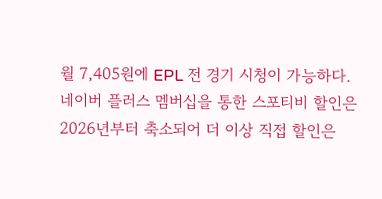월 7,405원에 EPL 전 경기 시청이 가능하다.
네이버 플러스 멤버십을 통한 스포티비 할인은 2026년부터 축소되어 더 이상 직접 할인은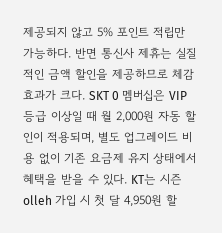제공되지 않고 5% 포인트 적립만 가능하다. 반면 통신사 제휴는 실질적인 금액 할인을 제공하므로 체감 효과가 크다. SKT 0 멤버십은 VIP 등급 이상일 때 월 2,000원 자동 할인이 적용되며, 별도 업그레이드 비용 없이 기존 요금제 유지 상태에서 혜택을 받을 수 있다. KT는 시즌 olleh 가입 시 첫 달 4,950원 할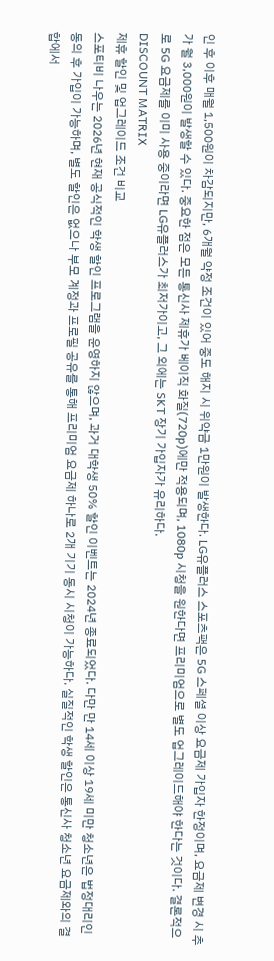인 후 이후 매월 1,500원이 차감되지만, 6개월 약정 조건이 있어 중도 해지 시 위약금 1만원이 발생한다. LG유플러스 스포츠팩은 5G 스페셜 이상 요금제 가입자 한정이며, 요금제 변경 시 추가 월 3,000원이 발생할 수 있다. 중요한 점은 모든 통신사 제휴가 베이직 화질(720p)에만 적용되며, 1080p 시청을 원한다면 프리미엄으로 별도 업그레이드해야 한다는 것이다. 결론적으로 5G 요금제를 이미 사용 중이라면 LG유플러스가 최저가이고, 그 외에는 SKT 장기 가입자가 유리하다.
DISCOUNT MATRIX
제휴 할인 및 업그레이드 조건 비교
스포티비 나우는 2026년 현재 공식적인 학생 할인 프로그램을 운영하지 않으며, 과거 대학생 50% 할인 이벤트는 2024년 종료되었다. 다만 만 14세 이상 19세 미만 청소년은 법정대리인 동의 후 가입이 가능하며, 별도 할인은 없으나 부모 계정과 프로필 공유를 통해 프리미엄 요금제 하나로 2개 기기 동시 시청이 가능하다. 실질적인 학생 할인은 통신사 청소년 요금제와의 결합에서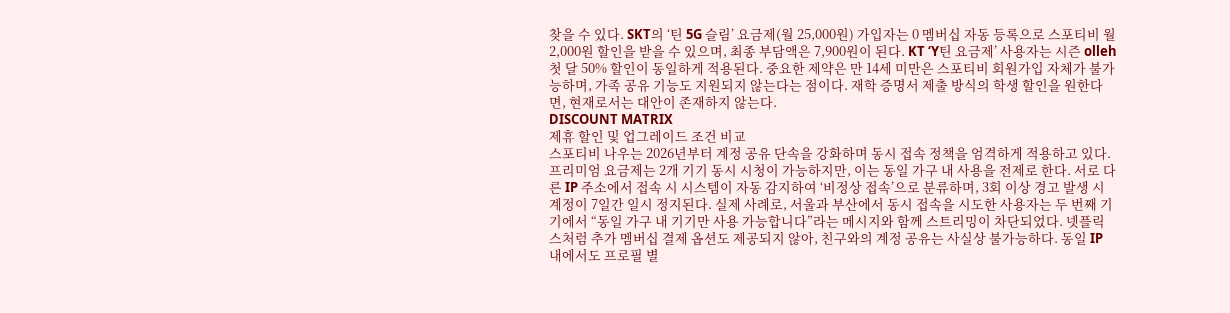찾을 수 있다. SKT의 ‘틴 5G 슬림’ 요금제(월 25,000원) 가입자는 0 멤버십 자동 등록으로 스포티비 월 2,000원 할인을 받을 수 있으며, 최종 부담액은 7,900원이 된다. KT ‘Y틴 요금제’ 사용자는 시즌 olleh 첫 달 50% 할인이 동일하게 적용된다. 중요한 제약은 만 14세 미만은 스포티비 회원가입 자체가 불가능하며, 가족 공유 기능도 지원되지 않는다는 점이다. 재학 증명서 제출 방식의 학생 할인을 원한다면, 현재로서는 대안이 존재하지 않는다.
DISCOUNT MATRIX
제휴 할인 및 업그레이드 조건 비교
스포티비 나우는 2026년부터 계정 공유 단속을 강화하며 동시 접속 정책을 엄격하게 적용하고 있다. 프리미엄 요금제는 2개 기기 동시 시청이 가능하지만, 이는 동일 가구 내 사용을 전제로 한다. 서로 다른 IP 주소에서 접속 시 시스템이 자동 감지하여 ‘비정상 접속’으로 분류하며, 3회 이상 경고 발생 시 계정이 7일간 일시 정지된다. 실제 사례로, 서울과 부산에서 동시 접속을 시도한 사용자는 두 번째 기기에서 “동일 가구 내 기기만 사용 가능합니다”라는 메시지와 함께 스트리밍이 차단되었다. 넷플릭스처럼 추가 멤버십 결제 옵션도 제공되지 않아, 친구와의 계정 공유는 사실상 불가능하다. 동일 IP 내에서도 프로필 별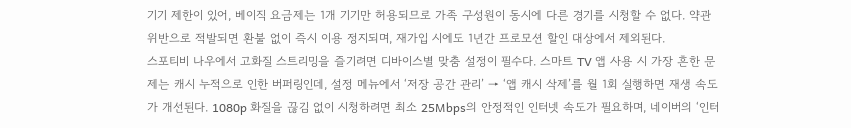기기 제한이 있어, 베이직 요금제는 1개 기기만 허용되므로 가족 구성원이 동시에 다른 경기를 시청할 수 없다. 약관 위반으로 적발되면 환불 없이 즉시 이용 정지되며, 재가입 시에도 1년간 프로모션 할인 대상에서 제외된다.
스포티비 나우에서 고화질 스트리밍을 즐기려면 디바이스별 맞춤 설정이 필수다. 스마트 TV 앱 사용 시 가장 흔한 문제는 캐시 누적으로 인한 버퍼링인데, 설정 메뉴에서 ‘저장 공간 관리’ → ‘앱 캐시 삭제’를 월 1회 실행하면 재생 속도가 개선된다. 1080p 화질을 끊김 없이 시청하려면 최소 25Mbps의 안정적인 인터넷 속도가 필요하며, 네이버의 ‘인터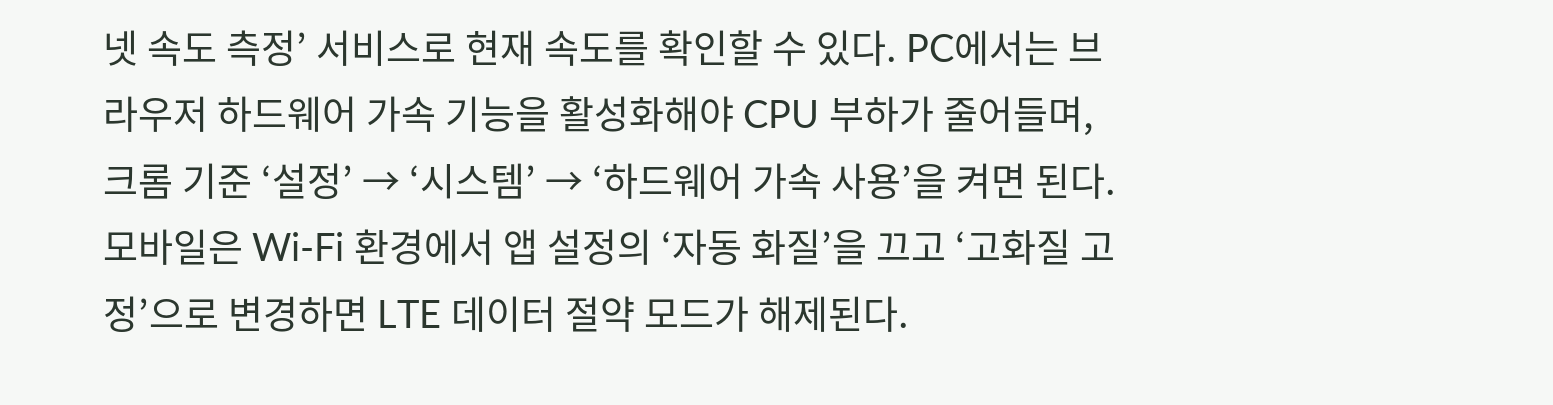넷 속도 측정’ 서비스로 현재 속도를 확인할 수 있다. PC에서는 브라우저 하드웨어 가속 기능을 활성화해야 CPU 부하가 줄어들며, 크롬 기준 ‘설정’ → ‘시스템’ → ‘하드웨어 가속 사용’을 켜면 된다. 모바일은 Wi-Fi 환경에서 앱 설정의 ‘자동 화질’을 끄고 ‘고화질 고정’으로 변경하면 LTE 데이터 절약 모드가 해제된다.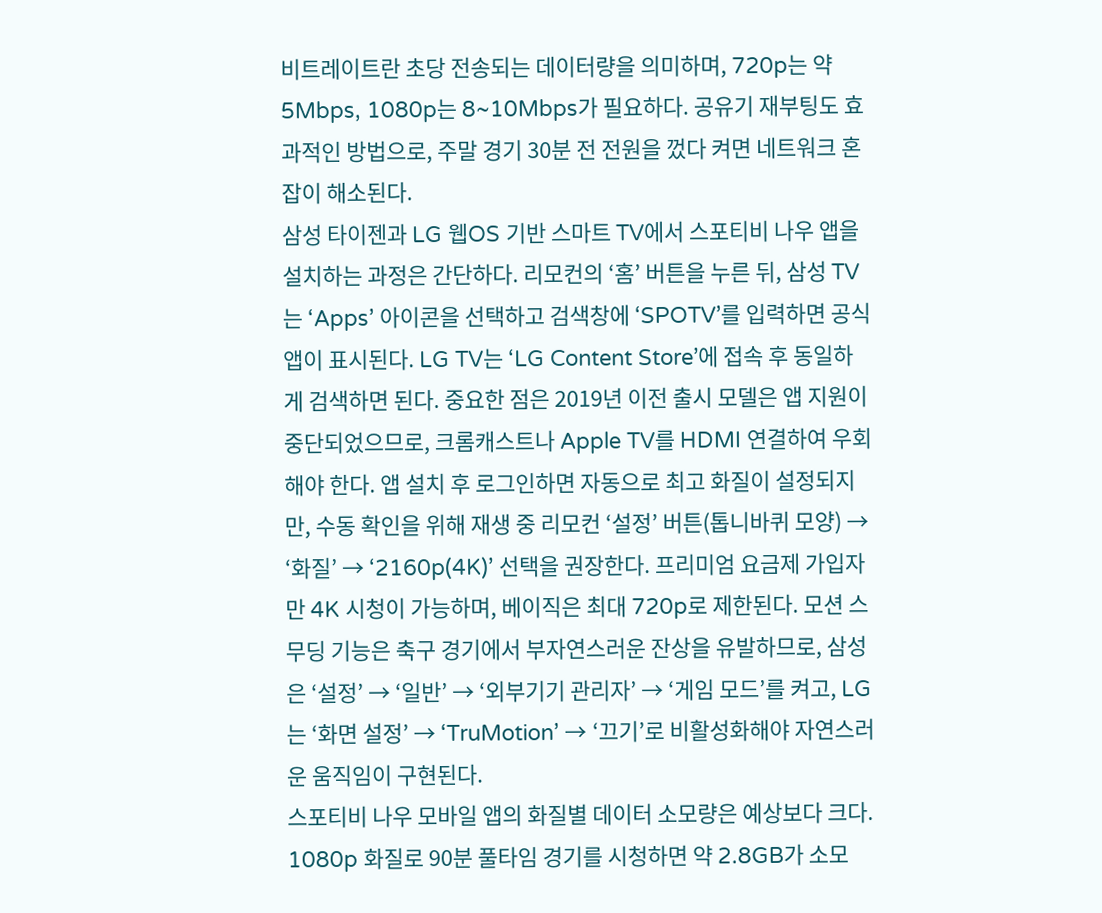비트레이트란 초당 전송되는 데이터량을 의미하며, 720p는 약 5Mbps, 1080p는 8~10Mbps가 필요하다. 공유기 재부팅도 효과적인 방법으로, 주말 경기 30분 전 전원을 껐다 켜면 네트워크 혼잡이 해소된다.
삼성 타이젠과 LG 웹OS 기반 스마트 TV에서 스포티비 나우 앱을 설치하는 과정은 간단하다. 리모컨의 ‘홈’ 버튼을 누른 뒤, 삼성 TV는 ‘Apps’ 아이콘을 선택하고 검색창에 ‘SPOTV’를 입력하면 공식 앱이 표시된다. LG TV는 ‘LG Content Store’에 접속 후 동일하게 검색하면 된다. 중요한 점은 2019년 이전 출시 모델은 앱 지원이 중단되었으므로, 크롬캐스트나 Apple TV를 HDMI 연결하여 우회해야 한다. 앱 설치 후 로그인하면 자동으로 최고 화질이 설정되지만, 수동 확인을 위해 재생 중 리모컨 ‘설정’ 버튼(톱니바퀴 모양) → ‘화질’ → ‘2160p(4K)’ 선택을 권장한다. 프리미엄 요금제 가입자만 4K 시청이 가능하며, 베이직은 최대 720p로 제한된다. 모션 스무딩 기능은 축구 경기에서 부자연스러운 잔상을 유발하므로, 삼성은 ‘설정’ → ‘일반’ → ‘외부기기 관리자’ → ‘게임 모드’를 켜고, LG는 ‘화면 설정’ → ‘TruMotion’ → ‘끄기’로 비활성화해야 자연스러운 움직임이 구현된다.
스포티비 나우 모바일 앱의 화질별 데이터 소모량은 예상보다 크다. 1080p 화질로 90분 풀타임 경기를 시청하면 약 2.8GB가 소모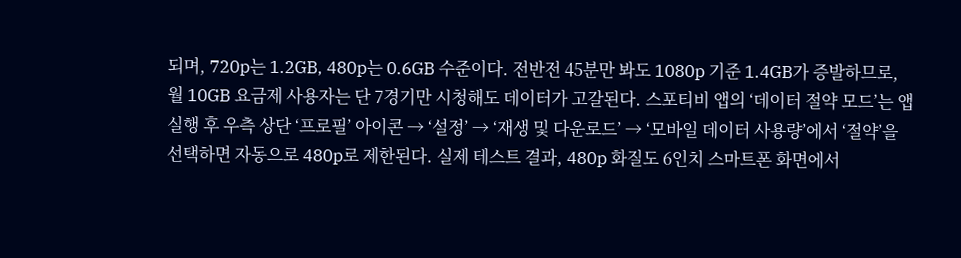되며, 720p는 1.2GB, 480p는 0.6GB 수준이다. 전반전 45분만 봐도 1080p 기준 1.4GB가 증발하므로, 월 10GB 요금제 사용자는 단 7경기만 시청해도 데이터가 고갈된다. 스포티비 앱의 ‘데이터 절약 모드’는 앱 실행 후 우측 상단 ‘프로필’ 아이콘 → ‘설정’ → ‘재생 및 다운로드’ → ‘모바일 데이터 사용량’에서 ‘절약’을 선택하면 자동으로 480p로 제한된다. 실제 테스트 결과, 480p 화질도 6인치 스마트폰 화면에서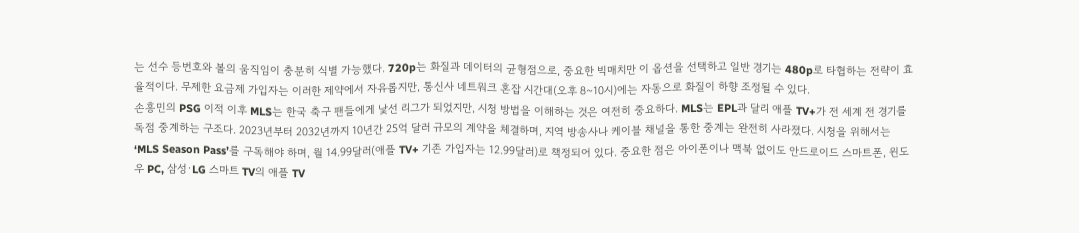는 선수 등번호와 볼의 움직임이 충분히 식별 가능했다. 720p는 화질과 데이터의 균형점으로, 중요한 빅매치만 이 옵션을 선택하고 일반 경기는 480p로 타협하는 전략이 효율적이다. 무제한 요금제 가입자는 이러한 제약에서 자유롭지만, 통신사 네트워크 혼잡 시간대(오후 8~10시)에는 자동으로 화질이 하향 조정될 수 있다.
손흥민의 PSG 이적 이후 MLS는 한국 축구 팬들에게 낯선 리그가 되었지만, 시청 방법을 이해하는 것은 여전히 중요하다. MLS는 EPL과 달리 애플 TV+가 전 세계 전 경기를 독점 중계하는 구조다. 2023년부터 2032년까지 10년간 25억 달러 규모의 계약을 체결하며, 지역 방송사나 케이블 채널을 통한 중계는 완전히 사라졌다. 시청을 위해서는 ‘MLS Season Pass’를 구독해야 하며, 월 14.99달러(애플 TV+ 기존 가입자는 12.99달러)로 책정되어 있다. 중요한 점은 아이폰이나 맥북 없이도 안드로이드 스마트폰, 윈도우 PC, 삼성·LG 스마트 TV의 애플 TV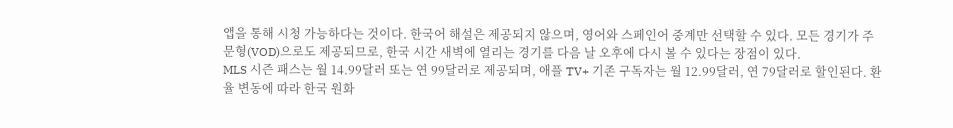앱을 통해 시청 가능하다는 것이다. 한국어 해설은 제공되지 않으며, 영어와 스페인어 중계만 선택할 수 있다. 모든 경기가 주문형(VOD)으로도 제공되므로, 한국 시간 새벽에 열리는 경기를 다음 날 오후에 다시 볼 수 있다는 장점이 있다.
MLS 시즌 패스는 월 14.99달러 또는 연 99달러로 제공되며, 애플 TV+ 기존 구독자는 월 12.99달러, 연 79달러로 할인된다. 환율 변동에 따라 한국 원화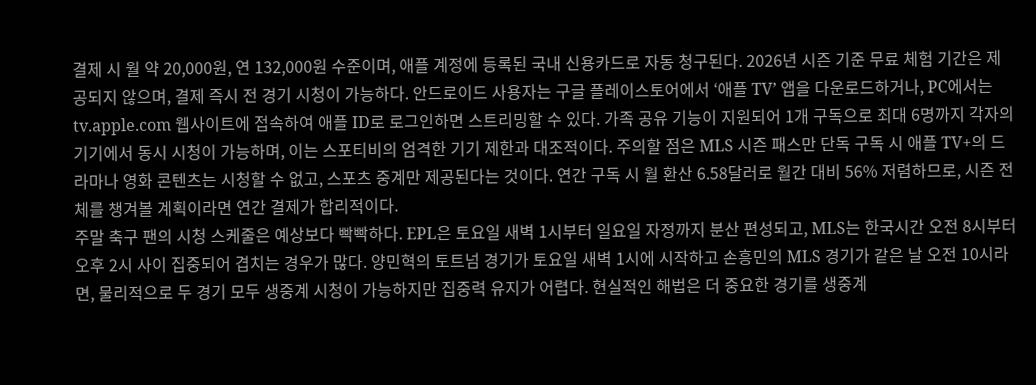결제 시 월 약 20,000원, 연 132,000원 수준이며, 애플 계정에 등록된 국내 신용카드로 자동 청구된다. 2026년 시즌 기준 무료 체험 기간은 제공되지 않으며, 결제 즉시 전 경기 시청이 가능하다. 안드로이드 사용자는 구글 플레이스토어에서 ‘애플 TV’ 앱을 다운로드하거나, PC에서는 tv.apple.com 웹사이트에 접속하여 애플 ID로 로그인하면 스트리밍할 수 있다. 가족 공유 기능이 지원되어 1개 구독으로 최대 6명까지 각자의 기기에서 동시 시청이 가능하며, 이는 스포티비의 엄격한 기기 제한과 대조적이다. 주의할 점은 MLS 시즌 패스만 단독 구독 시 애플 TV+의 드라마나 영화 콘텐츠는 시청할 수 없고, 스포츠 중계만 제공된다는 것이다. 연간 구독 시 월 환산 6.58달러로 월간 대비 56% 저렴하므로, 시즌 전체를 챙겨볼 계획이라면 연간 결제가 합리적이다.
주말 축구 팬의 시청 스케줄은 예상보다 빡빡하다. EPL은 토요일 새벽 1시부터 일요일 자정까지 분산 편성되고, MLS는 한국시간 오전 8시부터 오후 2시 사이 집중되어 겹치는 경우가 많다. 양민혁의 토트넘 경기가 토요일 새벽 1시에 시작하고 손흥민의 MLS 경기가 같은 날 오전 10시라면, 물리적으로 두 경기 모두 생중계 시청이 가능하지만 집중력 유지가 어렵다. 현실적인 해법은 더 중요한 경기를 생중계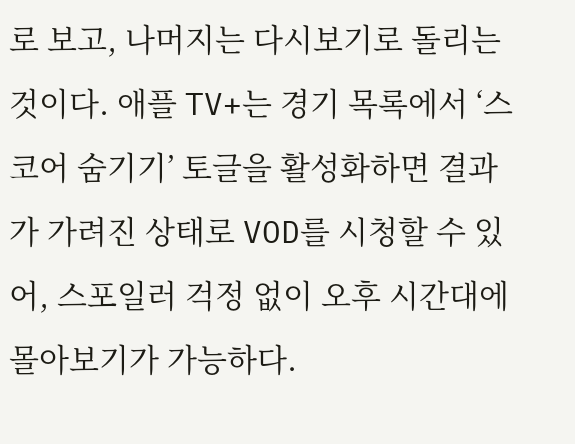로 보고, 나머지는 다시보기로 돌리는 것이다. 애플 TV+는 경기 목록에서 ‘스코어 숨기기’ 토글을 활성화하면 결과가 가려진 상태로 VOD를 시청할 수 있어, 스포일러 걱정 없이 오후 시간대에 몰아보기가 가능하다.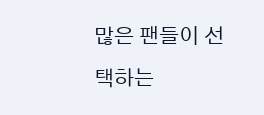많은 팬들이 선택하는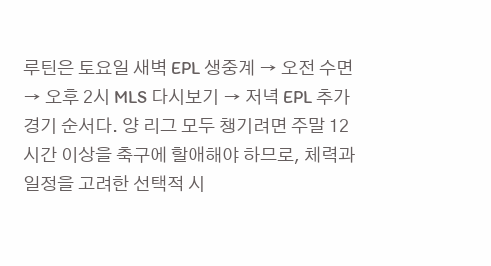루틴은 토요일 새벽 EPL 생중계 → 오전 수면 → 오후 2시 MLS 다시보기 → 저녁 EPL 추가 경기 순서다. 양 리그 모두 챙기려면 주말 12시간 이상을 축구에 할애해야 하므로, 체력과 일정을 고려한 선택적 시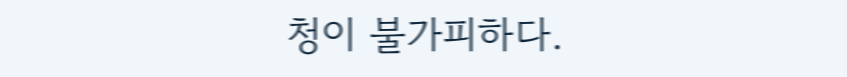청이 불가피하다.